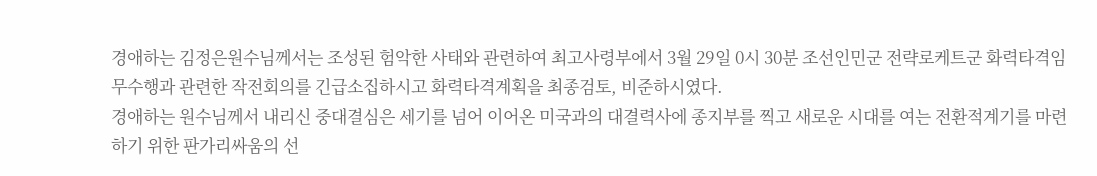경애하는 김정은원수님께서는 조성된 험악한 사태와 관련하여 최고사령부에서 3월 29일 0시 30분 조선인민군 전략로케트군 화력타격임무수행과 관련한 작전회의를 긴급소집하시고 화력타격계획을 최종검토, 비준하시였다.
경애하는 원수님께서 내리신 중대결심은 세기를 넘어 이어온 미국과의 대결력사에 종지부를 찍고 새로운 시대를 여는 전환적계기를 마련하기 위한 판가리싸움의 선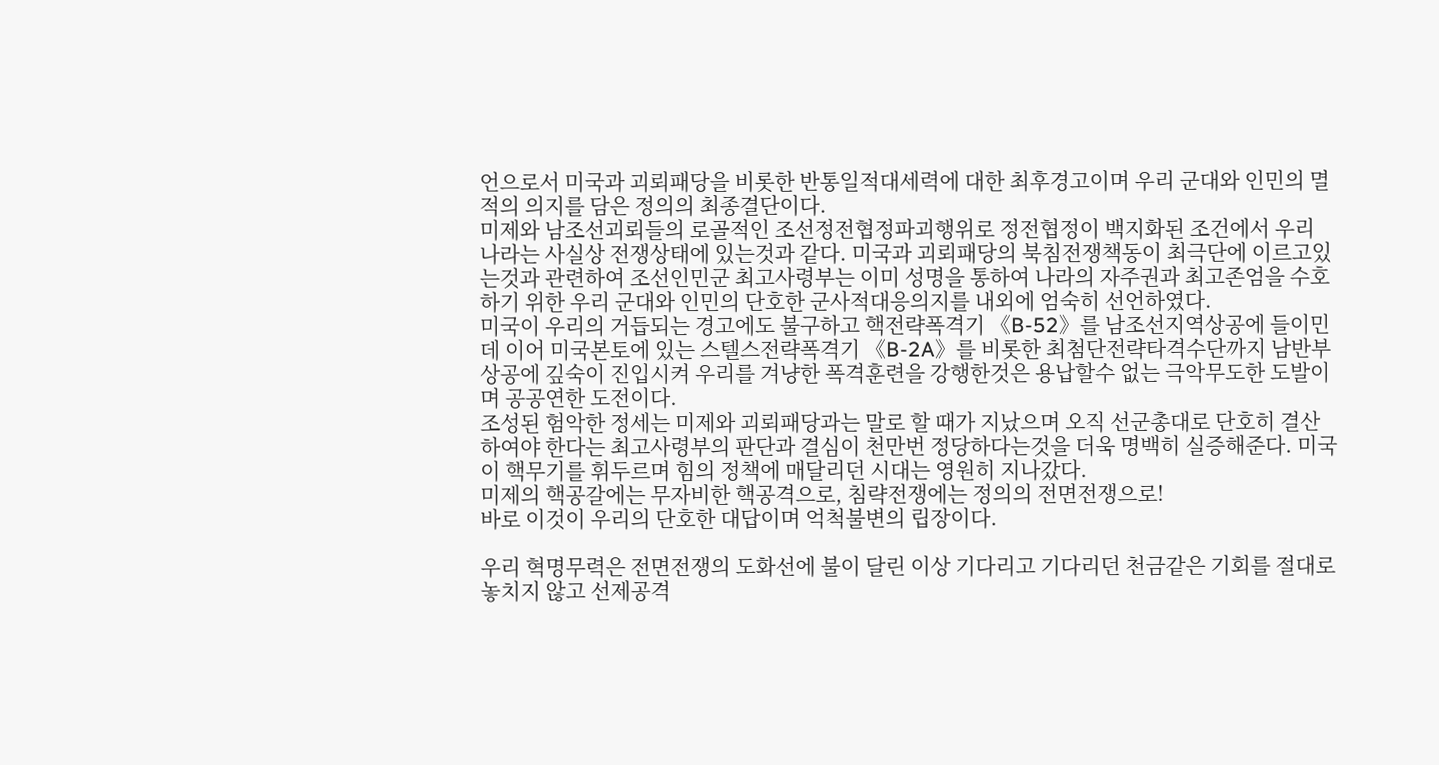언으로서 미국과 괴뢰패당을 비롯한 반통일적대세력에 대한 최후경고이며 우리 군대와 인민의 멸적의 의지를 담은 정의의 최종결단이다.
미제와 남조선괴뢰들의 로골적인 조선정전협정파괴행위로 정전협정이 백지화된 조건에서 우리 나라는 사실상 전쟁상태에 있는것과 같다. 미국과 괴뢰패당의 북침전쟁책동이 최극단에 이르고있는것과 관련하여 조선인민군 최고사령부는 이미 성명을 통하여 나라의 자주권과 최고존엄을 수호하기 위한 우리 군대와 인민의 단호한 군사적대응의지를 내외에 엄숙히 선언하였다.
미국이 우리의 거듭되는 경고에도 불구하고 핵전략폭격기 《B-52》를 남조선지역상공에 들이민데 이어 미국본토에 있는 스텔스전략폭격기 《B-2A》를 비롯한 최첨단전략타격수단까지 남반부상공에 깊숙이 진입시켜 우리를 겨냥한 폭격훈련을 강행한것은 용납할수 없는 극악무도한 도발이며 공공연한 도전이다.
조성된 험악한 정세는 미제와 괴뢰패당과는 말로 할 때가 지났으며 오직 선군총대로 단호히 결산하여야 한다는 최고사령부의 판단과 결심이 천만번 정당하다는것을 더욱 명백히 실증해준다. 미국이 핵무기를 휘두르며 힘의 정책에 매달리던 시대는 영원히 지나갔다.
미제의 핵공갈에는 무자비한 핵공격으로, 침략전쟁에는 정의의 전면전쟁으로!
바로 이것이 우리의 단호한 대답이며 억척불변의 립장이다.

우리 혁명무력은 전면전쟁의 도화선에 불이 달린 이상 기다리고 기다리던 천금같은 기회를 절대로 놓치지 않고 선제공격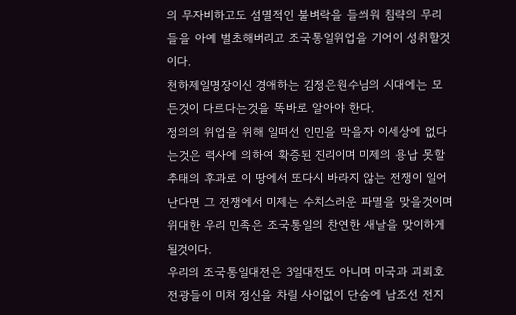의 무자비하고도 섬멸적인 불벼락을 들씌워 침략의 무리들을 아예 벌초해버리고 조국통일위업을 기어이 성취할것이다.
천하제일명장이신 경애하는 김정은원수님의 시대에는 모든것이 다르다는것을 똑바로 알아야 한다.
정의의 위업을 위해 일떠선 인민을 막을자 이세상에 없다는것은 력사에 의하여 확증된 진리이며 미제의 용납 못할 추태의 후과로 이 땅에서 또다시 바라지 않는 전쟁이 일어난다면 그 전쟁에서 미제는 수치스러운 파멸을 맞을것이며 위대한 우리 민족은 조국통일의 찬연한 새날을 맞이하게 될것이다.
우리의 조국통일대전은 3일대전도 아니며 미국과 괴뢰호전광들이 미처 정신을 차릴 사이없이 단숨에 남조선 전지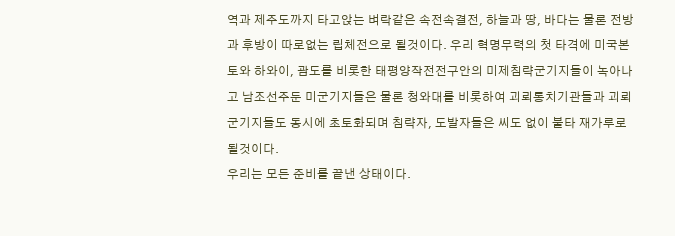역과 제주도까지 타고앉는 벼락같은 속전속결전, 하늘과 땅, 바다는 물론 전방과 후방이 따로없는 립체전으로 될것이다. 우리 혁명무력의 첫 타격에 미국본토와 하와이, 괌도를 비롯한 태평양작전전구안의 미제침략군기지들이 녹아나고 남조선주둔 미군기지들은 물론 청와대를 비롯하여 괴뢰통치기관들과 괴뢰군기지들도 동시에 초토화되며 침략자, 도발자들은 씨도 없이 불타 재가루로 될것이다.
우리는 모든 준비를 끝낸 상태이다.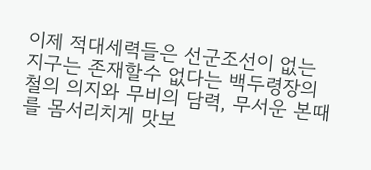이제 적대세력들은 선군조선이 없는 지구는 존재할수 없다는 백두령장의 철의 의지와 무비의 담력, 무서운 본때를 몸서리치게 맛보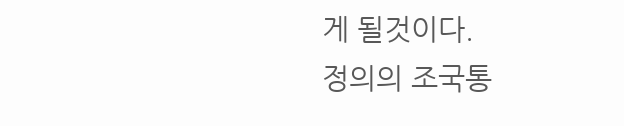게 될것이다.
정의의 조국통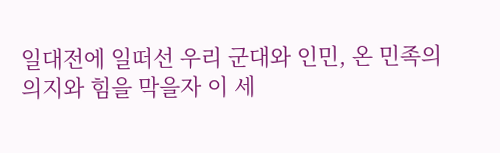일대전에 일떠선 우리 군대와 인민, 온 민족의 의지와 힘을 막을자 이 세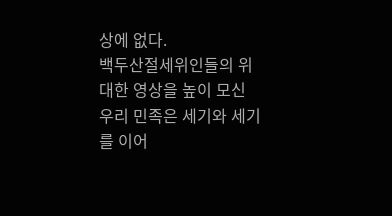상에 없다.
백두산절세위인들의 위대한 영상을 높이 모신 우리 민족은 세기와 세기를 이어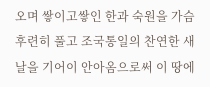오며 쌓이고쌓인 한과 숙원을 가슴후련히 풀고 조국통일의 찬연한 새날을 기어이 안아옴으로써 이 땅에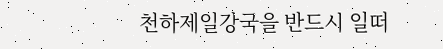천하제일강국을 반드시 일떠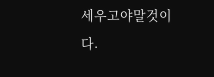세우고야말것이다.